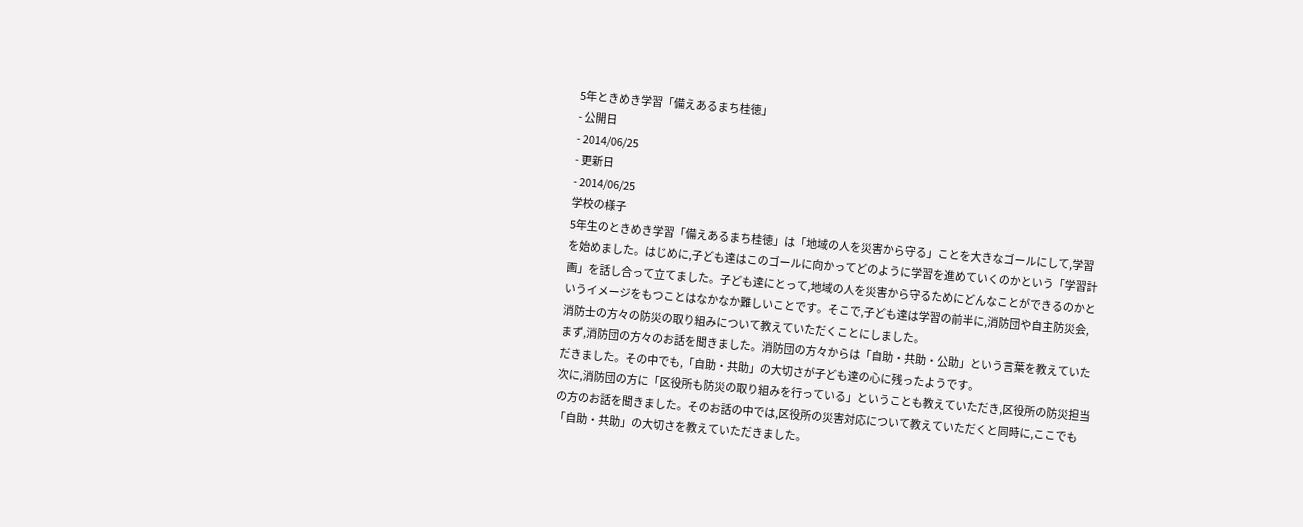5年ときめき学習「備えあるまち桂徳」
- 公開日
- 2014/06/25
- 更新日
- 2014/06/25
学校の様子
5年生のときめき学習「備えあるまち桂徳」は「地域の人を災害から守る」ことを大きなゴールにして,学習を始めました。はじめに,子ども達はこのゴールに向かってどのように学習を進めていくのかという「学習計画」を話し合って立てました。子ども達にとって,地域の人を災害から守るためにどんなことができるのかというイメージをもつことはなかなか難しいことです。そこで,子ども達は学習の前半に,消防団や自主防災会,消防士の方々の防災の取り組みについて教えていただくことにしました。
まず,消防団の方々のお話を聞きました。消防団の方々からは「自助・共助・公助」という言葉を教えていただきました。その中でも,「自助・共助」の大切さが子ども達の心に残ったようです。
次に,消防団の方に「区役所も防災の取り組みを行っている」ということも教えていただき,区役所の防災担当の方のお話を聞きました。そのお話の中では,区役所の災害対応について教えていただくと同時に,ここでも「自助・共助」の大切さを教えていただきました。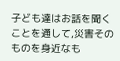子ども達はお話を聞くことを通して,災害そのものを身近なも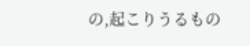の,起こりうるもの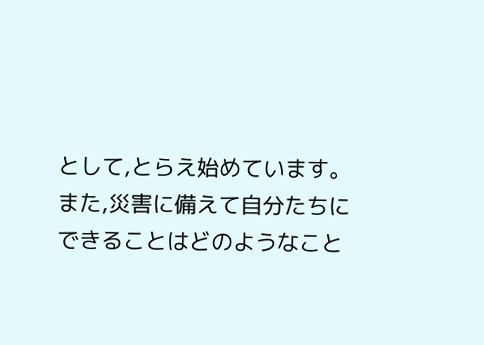として,とらえ始めています。また,災害に備えて自分たちにできることはどのようなこと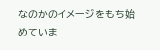なのかのイメージをもち始めていま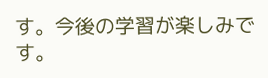す。今後の学習が楽しみです。